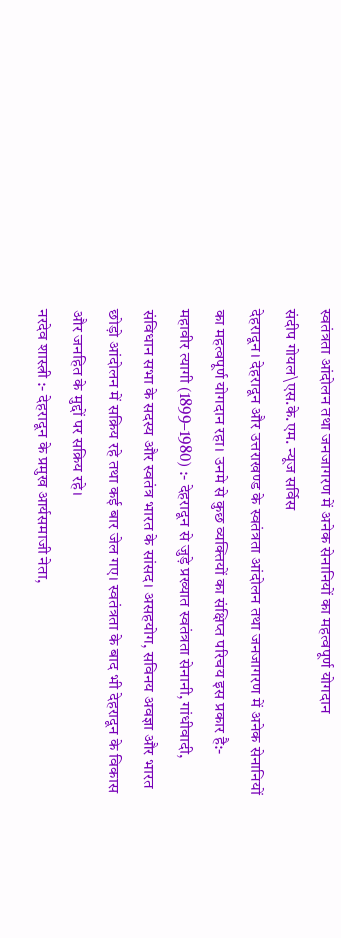स्वतंत्रता आंदोलन तथा जनजागरण में अनेक सेनानियों का महत्वपूर्ण योगदान
संदीप गोयल\एस.के.एम. न्यूज सर्विस
देहरादून। देहरादून और उत्तराखण्ड के स्वतंत्रता आंदोलन तथा जनजागरण में अनेक सेनानियों का महत्वपूर्ण योगदान रहा। उनमे से कुछ व्यक्तियों का संक्षिप्त परिचय इस प्रकार है:-
महावीर त्यागी (1899–1980) :- देहरादून से जुड़े प्रख्यात स्वतंत्रता सेनानी, गांधीवादी, संविधान सभा के सदस्य और स्वतंत्र भारत के सांसद। असहयोग, सविनय अवज्ञा और भारत छोड़ो आंदोलन में सक्रिय रहे तथा कई बार जेल गए। स्वतंत्रता के बाद भी देहरादून के विकास और जनहित के मुद्दों पर सक्रिय रहे।
नरदेव शास्त्री :- देहरादून के प्रमुख आर्यसमाजी नेता,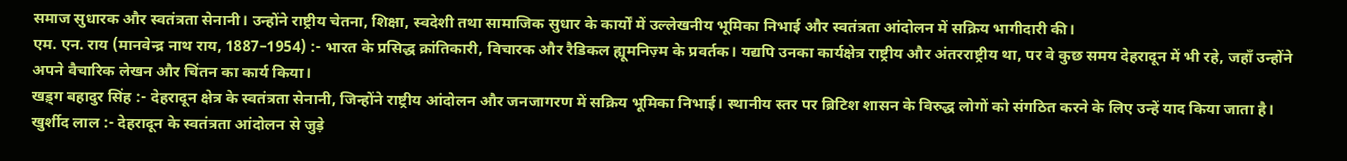समाज सुधारक और स्वतंत्रता सेनानी। उन्होंने राष्ट्रीय चेतना, शिक्षा, स्वदेशी तथा सामाजिक सुधार के कार्यों में उल्लेखनीय भूमिका निभाई और स्वतंत्रता आंदोलन में सक्रिय भागीदारी की।
एम. एन. राय (मानवेन्द्र नाथ राय, 1887–1954) :- भारत के प्रसिद्ध क्रांतिकारी, विचारक और रैडिकल ह्यूमनिज़्म के प्रवर्तक। यद्यपि उनका कार्यक्षेत्र राष्ट्रीय और अंतरराष्ट्रीय था, पर वे कुछ समय देहरादून में भी रहे, जहाँ उन्होंने अपने वैचारिक लेखन और चिंतन का कार्य किया।
खड़्ग बहादुर सिंह :- देहरादून क्षेत्र के स्वतंत्रता सेनानी, जिन्होंने राष्ट्रीय आंदोलन और जनजागरण में सक्रिय भूमिका निभाई। स्थानीय स्तर पर ब्रिटिश शासन के विरुद्ध लोगों को संगठित करने के लिए उन्हें याद किया जाता है।
खुर्शीद लाल :- देहरादून के स्वतंत्रता आंदोलन से जुड़े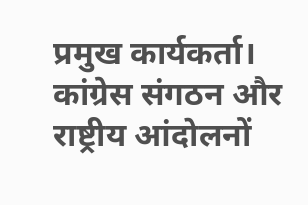प्रमुख कार्यकर्ता। कांग्रेस संगठन और राष्ट्रीय आंदोलनों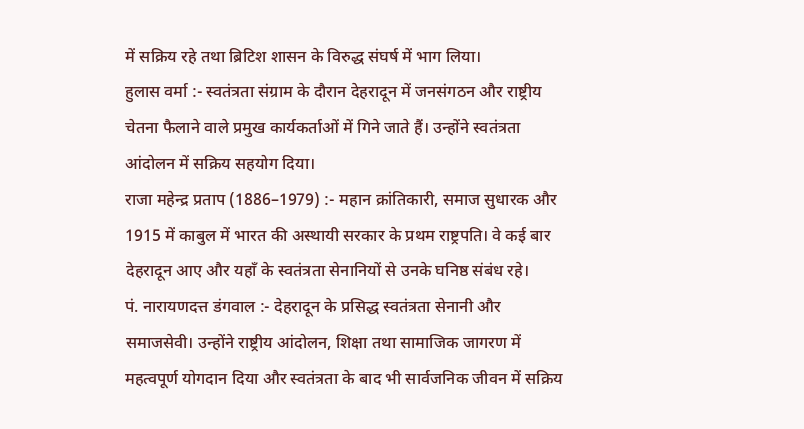में सक्रिय रहे तथा ब्रिटिश शासन के विरुद्ध संघर्ष में भाग लिया।
हुलास वर्मा :- स्वतंत्रता संग्राम के दौरान देहरादून में जनसंगठन और राष्ट्रीय चेतना फैलाने वाले प्रमुख कार्यकर्ताओं में गिने जाते हैं। उन्होंने स्वतंत्रता आंदोलन में सक्रिय सहयोग दिया।
राजा महेन्द्र प्रताप (1886–1979) :- महान क्रांतिकारी, समाज सुधारक और 1915 में काबुल में भारत की अस्थायी सरकार के प्रथम राष्ट्रपति। वे कई बार देहरादून आए और यहाँ के स्वतंत्रता सेनानियों से उनके घनिष्ठ संबंध रहे।
पं. नारायणदत्त डंगवाल :- देहरादून के प्रसिद्ध स्वतंत्रता सेनानी और समाजसेवी। उन्होंने राष्ट्रीय आंदोलन, शिक्षा तथा सामाजिक जागरण में महत्वपूर्ण योगदान दिया और स्वतंत्रता के बाद भी सार्वजनिक जीवन में सक्रिय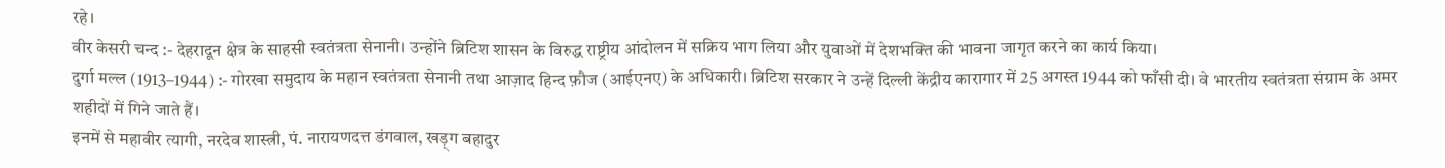रहे।
वीर केसरी चन्द :- देहरादून क्षेत्र के साहसी स्वतंत्रता सेनानी। उन्होंने ब्रिटिश शासन के विरुद्ध राष्ट्रीय आंदोलन में सक्रिय भाग लिया और युवाओं में देशभक्ति की भावना जागृत करने का कार्य किया।
दुर्गा मल्ल (1913–1944) :- गोरखा समुदाय के महान स्वतंत्रता सेनानी तथा आज़ाद हिन्द फ़ौज (आईएनए) के अधिकारी। ब्रिटिश सरकार ने उन्हें दिल्ली केंद्रीय कारागार में 25 अगस्त 1944 को फाँसी दी। वे भारतीय स्वतंत्रता संग्राम के अमर शहीदों में गिने जाते हैं।
इनमें से महावीर त्यागी, नरदेव शास्त्री, पं. नारायणदत्त डंगवाल, खड़्ग बहादुर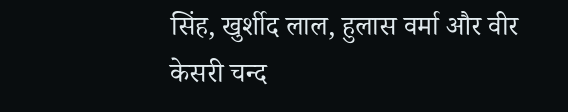सिंह, खुर्शीद लाल, हुलास वर्मा और वीर केसरी चन्द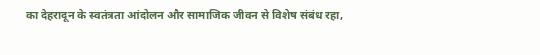का देहरादून के स्वतंत्रता आंदोलन और सामाजिक जीवन से विशेष संबंध रहा,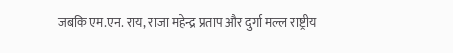जबकि एम.एन. राय, राजा महेन्द्र प्रताप और दुर्गा मल्ल राष्ट्रीय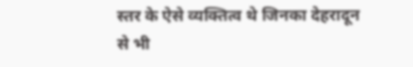स्तर के ऐसे व्यक्तित्व थे जिनका देहरादून से भी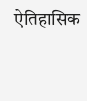ऐतिहासिक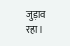जुड़ाव रहा।